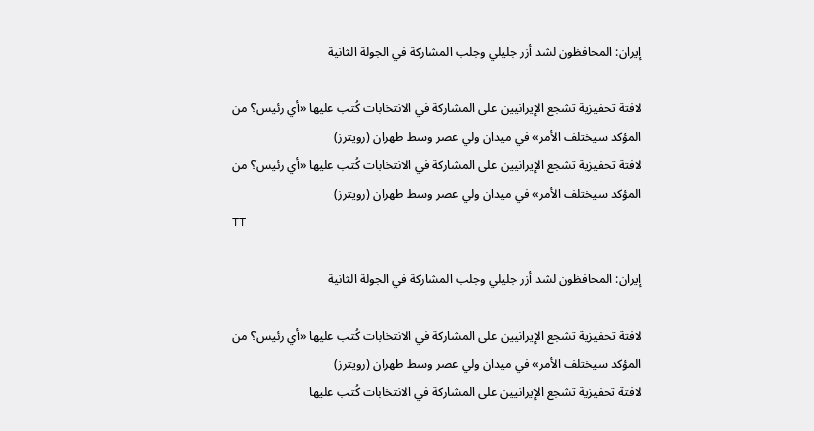إيران: المحافظون لشد أزر جليلي وجلب المشاركة في الجولة الثانية

لافتة تحفيزية تشجع الإيرانيين على المشاركة في الانتخابات كُتب عليها «أي رئيس؟ من المؤكد سيختلف الأمر» في ميدان ولي عصر وسط طهران (رويترز)
لافتة تحفيزية تشجع الإيرانيين على المشاركة في الانتخابات كُتب عليها «أي رئيس؟ من المؤكد سيختلف الأمر» في ميدان ولي عصر وسط طهران (رويترز)
TT

إيران: المحافظون لشد أزر جليلي وجلب المشاركة في الجولة الثانية

لافتة تحفيزية تشجع الإيرانيين على المشاركة في الانتخابات كُتب عليها «أي رئيس؟ من المؤكد سيختلف الأمر» في ميدان ولي عصر وسط طهران (رويترز)
لافتة تحفيزية تشجع الإيرانيين على المشاركة في الانتخابات كُتب عليها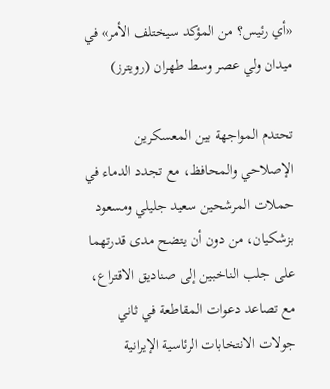«أي رئيس؟ من المؤكد سيختلف الأمر» في ميدان ولي عصر وسط طهران (رويترز)

تحتدم المواجهة بين المعسكرين الإصلاحي والمحافظ، مع تجدد الدماء في حملات المرشحين سعيد جليلي ومسعود بزشكيان، من دون أن يتضح مدى قدرتهما على جلب الناخبين إلى صناديق الاقتراع، مع تصاعد دعوات المقاطعة في ثاني جولات الانتخابات الرئاسية الإيرانية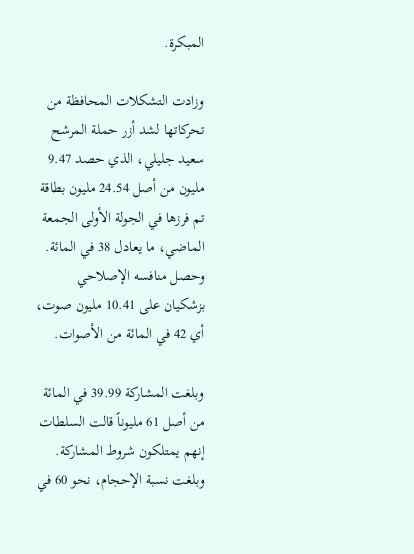المبكرة.

وزادت التشكلات المحافظة من تحركاتها لشد أزر حملة المرشح سعيد جليلي، الذي حصد 9.47 مليون من أصل 24.54 مليون بطاقة تم فرزها في الجولة الأولى الجمعة الماضي، ما يعادل 38 في المائة. وحصل منافسه الإصلاحي بزشكيان على 10.41 مليون صوت، أي 42 في المائة من الأصوات.

وبلغت المشاركة 39.99 في المائة من أصل 61 مليوناً قالت السلطات إنهم يمتلكون شروط المشاركة. وبلغت نسبة الإحجام، نحو 60 في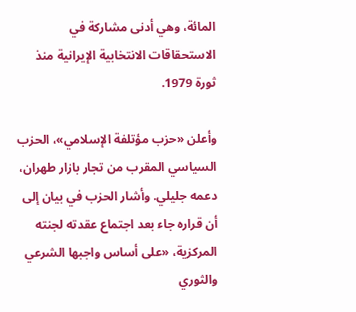المائة، وهي أدنى مشاركة في الاستحقاقات الانتخابية الإيرانية منذ ثورة 1979.

وأعلن «حزب مؤتلفة الإسلامي»، الحزب السياسي المقرب من تجار بازار طهران، دعمه جليلي. وأشار الحزب في بيان إلى أن قراره جاء بعد اجتماع عقدته لجنته المركزية، «على أساس واجبها الشرعي والثوري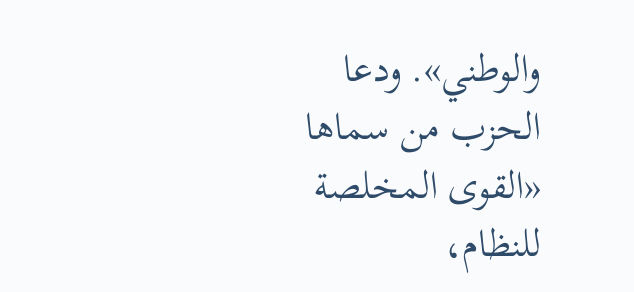والوطني». ودعا الحزب من سماها «القوى المخلصة للنظام،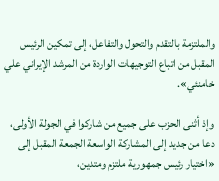والملتزمة بالتقدم والتحول والتفاعل، إلى تمكين الرئيس المقبل من اتباع التوجيهات الواردة من المرشد الإيراني علي خامنئي».

وإذ أثنى الحزب على جميع من شاركوا في الجولة الأولى، دعا من جديد إلى المشاركة الواسعة الجمعة المقبل إلى «اختيار رئيس جمهورية ملتزم ومتدين،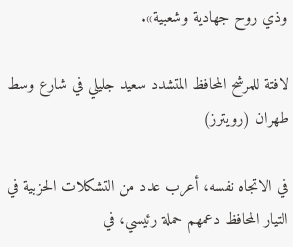وذي روح جهادية وشعبية».

لافتة للمرشح المحافظ المتشدد سعيد جليلي في شارع وسط طهران (رويترز)

في الاتجاه نفسه، أعرب عدد من التشكلات الحزبية في التيار المحافظ دعمهم حملة رئيسي، في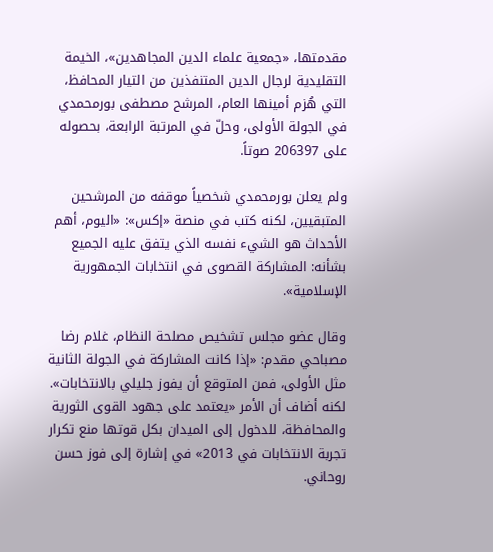مقدمتها، «جمعية علماء الدين المجاهدين»، الخيمة التقليدية لرجال الدين المتنفذين من التيار المحافظ، التي هُزم أمينها العام، المرشح مصطفى بورمحمدي في الجولة الأولى، وحلّ في المرتبة الرابعة، بحصوله على 206397 صوتاً.

ولم يعلن بورمحمدي شخصياً موقفه من المرشحين المتبقيين، لكنه كتب في منصة «إكس»: «اليوم، أهم الأحداث هو الشيء نفسه الذي يتفق عليه الجميع بشأنه: المشاركة القصوى في انتخابات الجمهورية الإسلامية».

وقال عضو مجلس تشخيص مصلحة النظام، غلام رضا مصباحي مقدم: «إذا كانت المشاركة في الجولة الثانية مثل الأولى، فمن المتوقع أن يفوز جليلي بالانتخابات». لكنه أضاف أن الأمر «يعتمد على جهود القوى الثورية والمحافظة، للدخول إلى الميدان بكل قوتها منع تكرار تجربة الانتخابات في 2013» في إشارة إلى فوز حسن روحاني.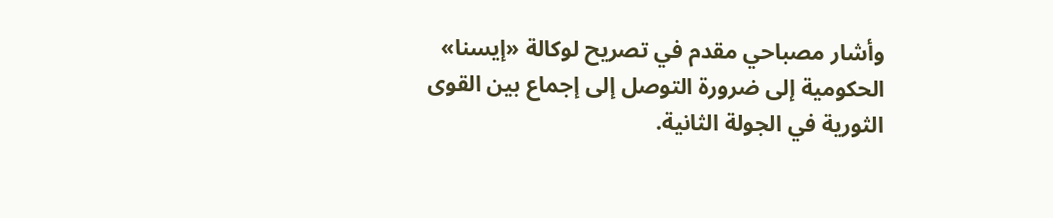وأشار مصباحي مقدم في تصريح لوكالة «إيسنا» الحكومية إلى ضرورة التوصل إلى إجماع بين القوى الثورية في الجولة الثانية.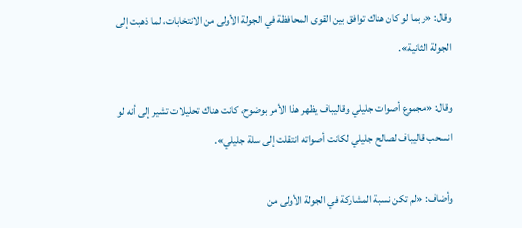وقال: «ربما لو كان هناك توافق بين القوى المحافظة في الجولة الأولى من الانتخابات، لما ذهبت إلى الجولة الثانية».

وقال: «مجموع أصوات جليلي وقاليباف يظهر هذا الأمر بوضوح، كانت هناك تحليلات تشير إلى أنه لو انسحب قاليباف لصالح جليلي لكانت أصواته انتقلت إلى سلة جليلي».

وأضاف: «لم تكن نسبة المشاركة في الجولة الأولى من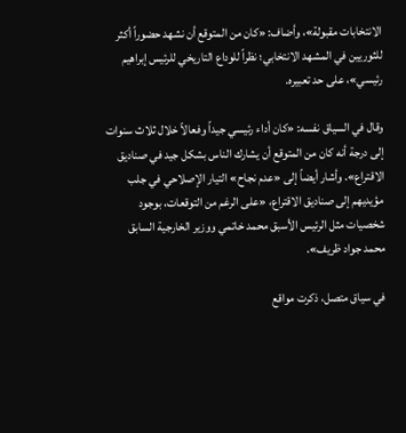الانتخابات مقبولة»، وأضاف: «كان من المتوقع أن نشهد حضوراً أكثر للثوريين في المشهد الانتخابي؛ نظراً للوداع التاريخي للرئيس إبراهيم رئيسي»، على حد تعبيره.

وقال في السياق نفسه: «كان أداء رئيسي جيداً وفعالاً خلال ثلاث سنوات إلى درجة أنه كان من المتوقع أن يشارك الناس بشكل جيد في صناديق الاقتراع». وأشار أيضاً إلى «عدم نجاح» التيار الإصلاحي في جلب مؤيديهم إلى صناديق الاقتراع، «على الرغم من التوقعات، بوجود شخصيات مثل الرئيس الأسبق محمد خاتمي ووزير الخارجية السابق محمد جواد ظريف».

في سياق متصل، ذكرت مواقع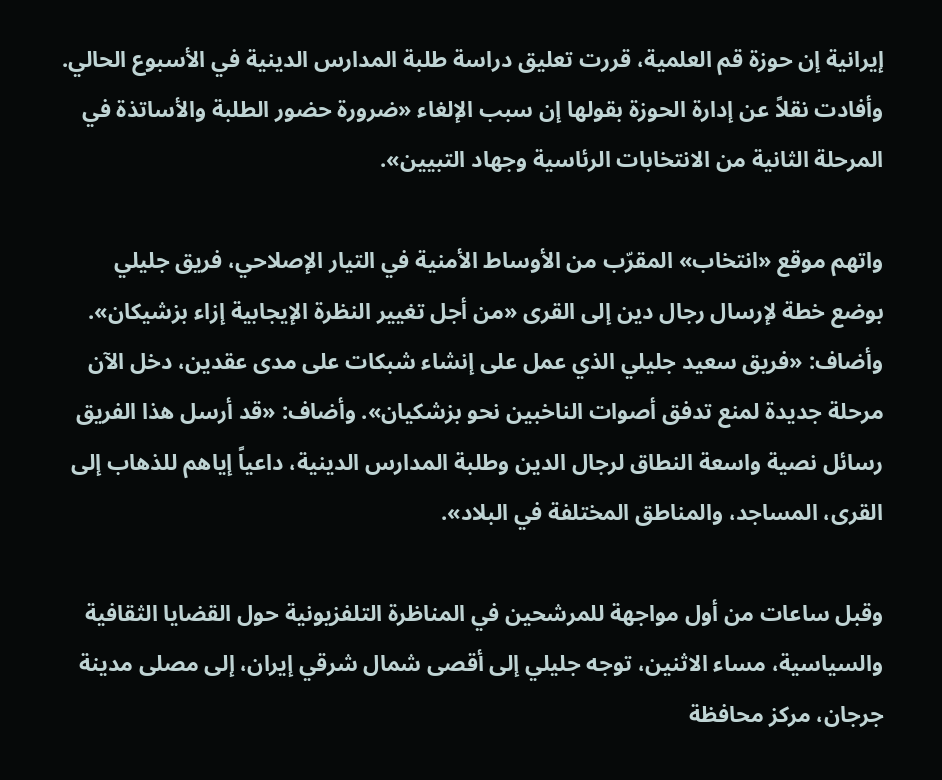إيرانية إن حوزة قم العلمية، قررت تعليق دراسة طلبة المدارس الدينية في الأسبوع الحالي. وأفادت نقلاً عن إدارة الحوزة بقولها إن سبب الإلغاء «ضرورة حضور الطلبة والأساتذة في المرحلة الثانية من الانتخابات الرئاسية وجهاد التبيين».

واتهم موقع «انتخاب» المقرّب من الأوساط الأمنية في التيار الإصلاحي، فريق جليلي بوضع خطة لإرسال رجال دين إلى القرى «من أجل تغيير النظرة الإيجابية إزاء بزشيكان». وأضاف: «فريق سعيد جليلي الذي عمل على إنشاء شبكات على مدى عقدين، دخل الآن مرحلة جديدة لمنع تدفق أصوات الناخبين نحو بزشكيان». وأضاف: «قد أرسل هذا الفريق رسائل نصية واسعة النطاق لرجال الدين وطلبة المدارس الدينية، داعياً إياهم للذهاب إلى القرى، المساجد، والمناطق المختلفة في البلاد».

وقبل ساعات من أول مواجهة للمرشحين في المناظرة التلفزيونية حول القضايا الثقافية والسياسية، مساء الاثنين، توجه جليلي إلى أقصى شمال شرقي إيران، إلى مصلى مدينة جرجان، مركز محافظة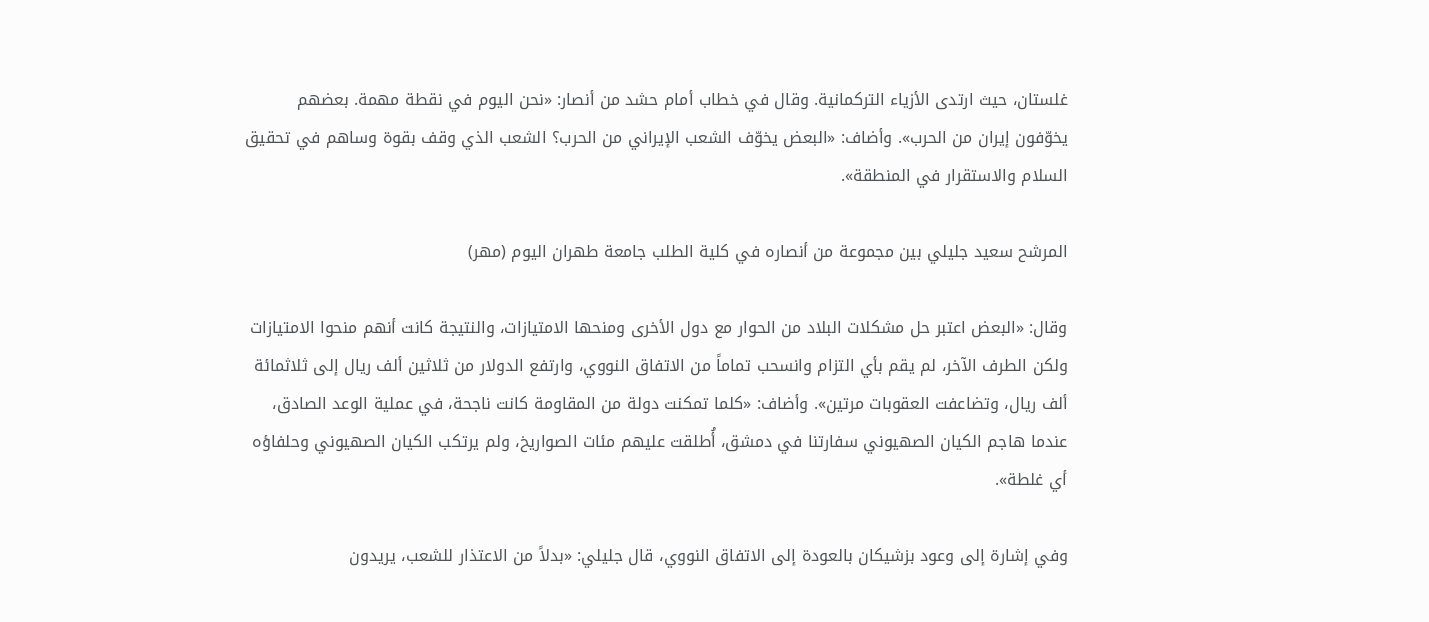غلستان، حيث ارتدى الأزياء التركمانية. وقال في خطاب أمام حشد من أنصار: «نحن اليوم في نقطة مهمة. بعضهم يخوّفون إيران من الحرب». وأضاف: «البعض يخوّف الشعب الإيراني من الحرب؟ الشعب الذي وقف بقوة وساهم في تحقيق السلام والاستقرار في المنطقة».

المرشح سعيد جليلي بين مجموعة من أنصاره في كلية الطلب جامعة طهران اليوم (مهر)

وقال: «البعض اعتبر حل مشكلات البلاد من الحوار مع دول الأخرى ومنحها الامتيازات، والنتيجة كانت أنهم منحوا الامتيازات ولكن الطرف الآخر، لم يقم بأي التزام وانسحب تماماً من الاتفاق النووي، وارتفع الدولار من ثلاثين ألف ريال إلى ثلاثمائة ألف ريال، وتضاعفت العقوبات مرتين». وأضاف: «كلما تمكنت دولة من المقاومة كانت ناجحة، في عملية الوعد الصادق، عندما هاجم الكيان الصهيوني سفارتنا في دمشق، أُطلقت عليهم مئات الصواريخ، ولم يرتكب الكيان الصهيوني وحلفاؤه أي غلطة».

وفي إشارة إلى وعود بزشيكان بالعودة إلى الاتفاق النووي، قال جليلي: «بدلاً من الاعتذار للشعب، يريدون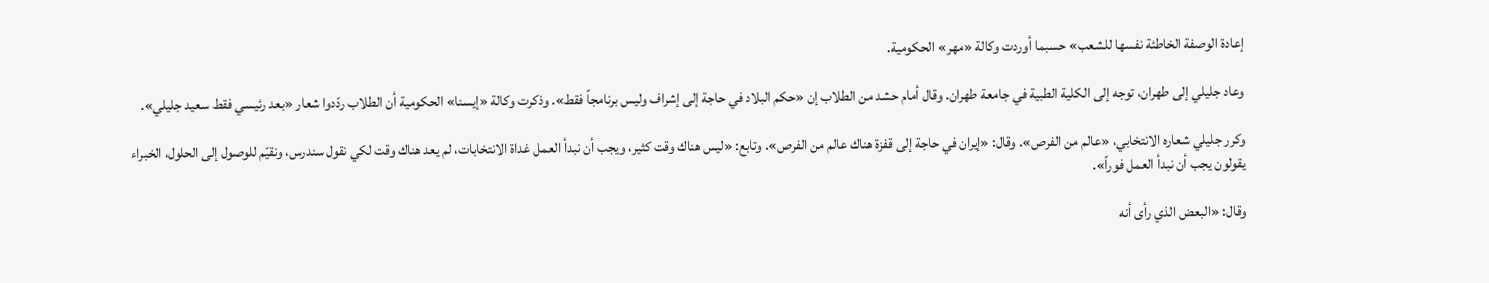إعادة الوصفة الخاطئة نفسها للشعب» حسبما أوردت وكالة «مهر» الحكومية.

وعاد جليلي إلى طهران، توجه إلى الكلية الطبية في جامعة طهران. وقال أمام حشد من الطلاب إن «حكم البلاد في حاجة إلى إشراف وليس برنامجاً فقط». وذكرت وكالة «إيسنا» الحكومية أن الطلاب ردّدوا شعار «بعد رئيسي فقط سعيد جليلي».

وكرر جليلي شعاره الانتخابي، «عالم من الفرص». وقال: «إيران في حاجة إلى قفزة هناك عالم من الفرص». وتابع: «ليس هناك وقت كثير، ويجب أن نبدأ العمل غداة الانتخابات، لم يعد هناك وقت لكي نقول سندرس، ونقيّم للوصول إلى الحلول، الخبراء يقولون يجب أن نبدأ العمل فوراً».

وقال: «البعض الذي رأى أنه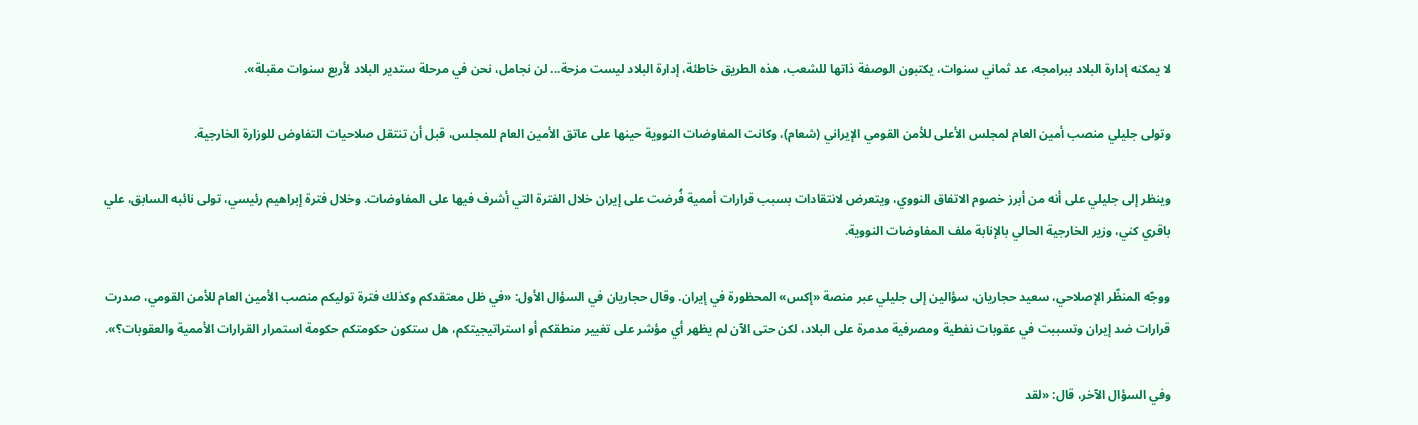لا يمكنه إدارة البلاد ببرامجه، عد ثماني سنوات، يكتبون الوصفة ذاتها للشعب، هذه الطريق خاطئة، إدارة البلاد ليست مزحة... لن نجامل، نحن في مرحلة ستدير البلاد لأربع سنوات مقبلة».

وتولى جليلي منصب أمين العام لمجلس الأعلى للأمن القومي الإيراني (شعام)، وكانت المفاوضات النووية حينها على عاتق الأمين العام للمجلس، قبل أن تنتقل صلاحيات التفاوض للوزارة الخارجية.

وينظر إلى جليلي على أنه من أبرز خصوم الاتفاق النووي، ويتعرض لانتقادات بسبب قرارات أممية فُرضت على إيران خلال الفترة التي أشرف فيها على المفاوضات. وخلال فترة إبراهيم رئيسي، تولى نائبه السابق، علي باقري كني، وزير الخارجية الحالي بالإنابة ملف المفاوضات النووية.

ووجّه المنظّر الإصلاحي، سعيد حجاريان، سؤالين إلى جليلي عبر منصة «إكس» المحظورة في إيران. وقال حجاريان في السؤال الأول: «في ظل معتقدكم وكذلك فترة توليكم منصب الأمين العام للأمن القومي، صدرت قرارات ضد إيران وتسببت في عقوبات نفطية ومصرفية مدمرة على البلاد، لكن حتى الآن لم يظهر أي مؤشر على تغيير منطقكم أو استراتيجيتكم، هل ستكون حكومتكم حكومة استمرار القرارات الأممية والعقوبات؟».

وفي السؤال الآخر، قال: «لقد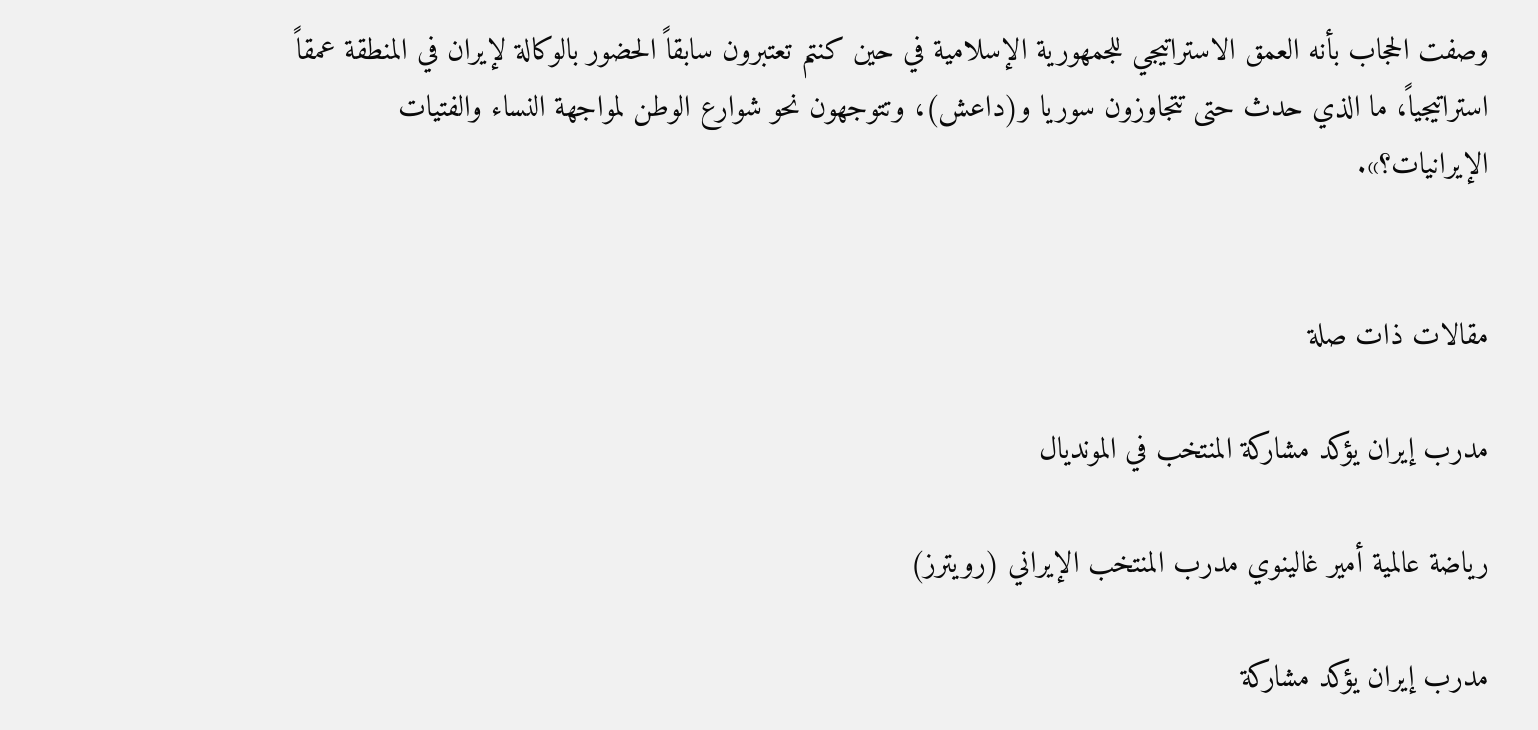وصفت الحجاب بأنه العمق الاستراتيجي للجمهورية الإسلامية في حين كنتم تعتبرون سابقاً الحضور بالوكالة لإيران في المنطقة عمقاً استراتيجياً، ما الذي حدث حتى تتجاوزون سوريا و(داعش)، وتتوجهون نحو شوارع الوطن لمواجهة النساء والفتيات الإيرانيات؟».


مقالات ذات صلة

مدرب إيران يؤكد مشاركة المنتخب في المونديال

رياضة عالمية أمير غالينوي مدرب المنتخب الإيراني (رويترز)

مدرب إيران يؤكد مشاركة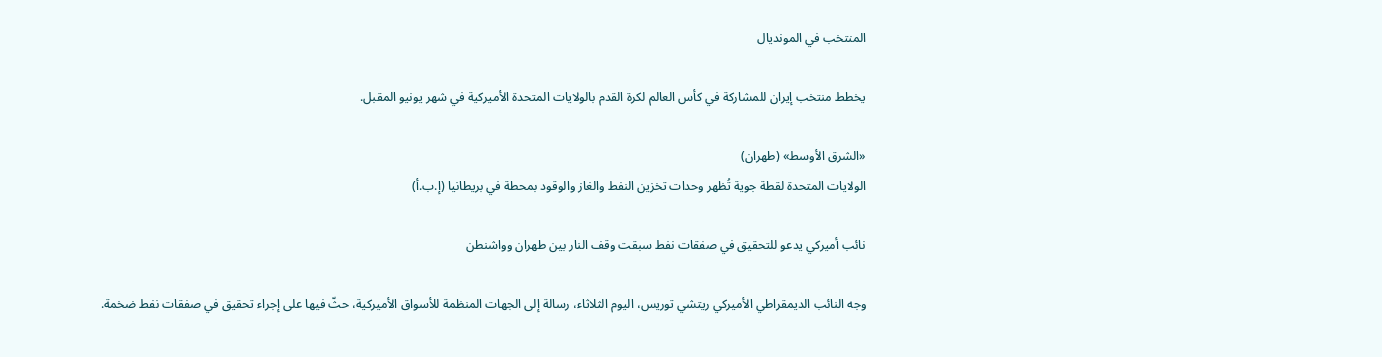المنتخب في المونديال

يخطط منتخب إيران للمشاركة في كأس العالم لكرة القدم بالولايات المتحدة الأميركية في شهر يونيو المقبل.

«الشرق الأوسط» (طهران)
الولايات المتحدة لقطة جوية تُظهر وحدات تخزين النفط والغاز والوقود بمحطة في بريطانيا (إ.ب.أ)

نائب أميركي يدعو للتحقيق في صفقات نفط سبقت وقف النار بين طهران وواشنطن

وجه النائب الديمقراطي الأميركي ‌ريتشي توريس، اليوم الثلاثاء، رسالة إلى الجهات المنظمة للأسواق الأميركية، حثّ فيها على إجراء تحقيق في صفقات نفط ضخمة.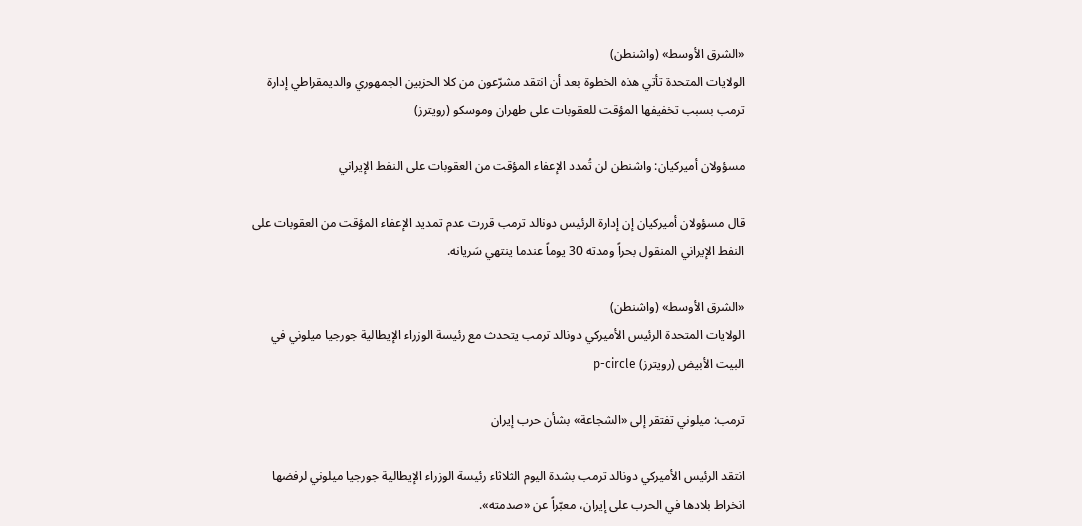«الشرق الأوسط» (واشنطن)
الولايات المتحدة تأتي هذه الخطوة بعد أن انتقد مشرّعون من كلا الحزبين الجمهوري والديمقراطي إدارة ترمب بسبب تخفيفها المؤقت للعقوبات على طهران وموسكو (رويترز)

مسؤولان أميركيان: واشنطن لن تُمدد الإعفاء المؤقت من العقوبات على النفط الإيراني

قال مسؤولان أميركيان إن إدارة الرئيس دونالد ترمب قررت عدم تمديد الإعفاء المؤقت من العقوبات على النفط الإيراني المنقول بحراً ومدته 30 يوماً عندما ينتهي سَريانه.

«الشرق الأوسط» (واشنطن)
الولايات المتحدة الرئيس الأميركي دونالد ترمب يتحدث مع رئيسة الوزراء الإيطالية جورجيا ميلوني في البيت الأبيض (رويترز) p-circle

ترمب: ميلوني تفتقر إلى «الشجاعة» بشأن حرب إيران

انتقد الرئيس الأميركي دونالد ترمب بشدة اليوم الثلاثاء رئيسة الوزراء الإيطالية جورجيا ميلوني لرفضها انخراط بلادها في الحرب على إيران، معبّراً عن «صدمته».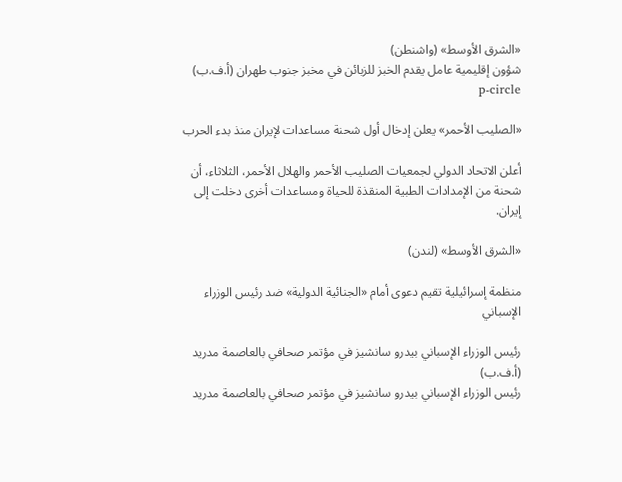«الشرق الأوسط» (واشنطن)
شؤون إقليمية عامل يقدم الخبز للزبائن في مخبز جنوب طهران (أ.ف.ب) p-circle

«الصليب الأحمر» يعلن إدخال أول شحنة مساعدات لإيران منذ بدء الحرب

أعلن الاتحاد الدولي لجمعيات الصليب الأحمر والهلال الأحمر، الثلاثاء، أن شحنة من الإمدادات الطبية المنقذة للحياة ومساعدات أخرى دخلت إلى إيران.

«الشرق الأوسط» (لندن)

منظمة إسرائيلية تقيم دعوى أمام «الجنائية الدولية» ضد رئيس الوزراء الإسباني

رئيس الوزراء الإسباني بيدرو سانشيز في مؤتمر صحافي بالعاصمة مدريد (أ.ف.ب)
رئيس الوزراء الإسباني بيدرو سانشيز في مؤتمر صحافي بالعاصمة مدريد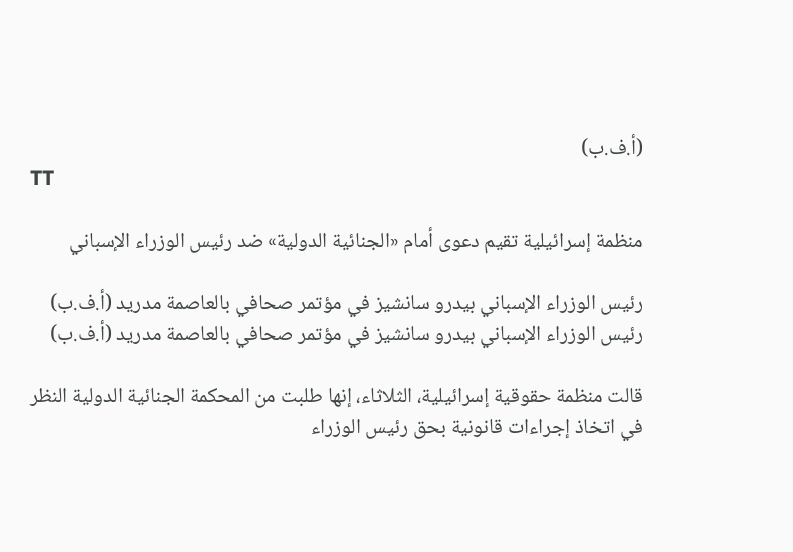(أ.ف.ب)
TT

منظمة إسرائيلية تقيم دعوى أمام «الجنائية الدولية» ضد رئيس الوزراء الإسباني

رئيس الوزراء الإسباني بيدرو سانشيز في مؤتمر صحافي بالعاصمة مدريد (أ.ف.ب)
رئيس الوزراء الإسباني بيدرو سانشيز في مؤتمر صحافي بالعاصمة مدريد (أ.ف.ب)

قالت منظمة حقوقية إسرائيلية، الثلاثاء، إنها طلبت من المحكمة الجنائية الدولية النظر في اتخاذ إجراءات قانونية بحق رئيس الوزراء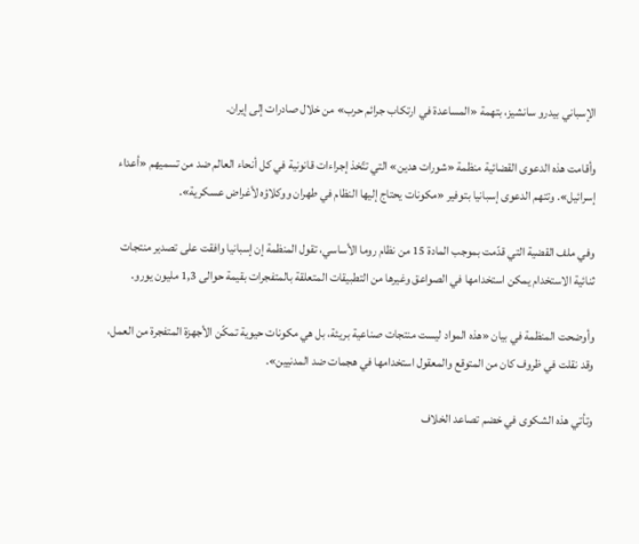الإسباني بيدرو سانشيز، بتهمة «المساعدة في ارتكاب جرائم حرب» من خلال صادرات إلى إيران.

وأقامت هذه الدعوى القضائية منظمة «شورات هدين» التي تتّخذ إجراءات قانونية في كل أنحاء العالم ضد من تسميهم «أعداء إسرائيل». وتتهم الدعوى إسبانيا بتوفير «مكونات يحتاج إليها النظام في طهران ووكلاؤه لأغراض عسكرية».

وفي ملف القضية التي قدّمت بموجب المادة 15 من نظام روما الأساسي، تقول المنظمة إن إسبانيا وافقت على تصدير منتجات ثنائية الاستخدام يمكن استخدامها في الصواعق وغيرها من التطبيقات المتعلقة بالمتفجرات بقيمة حوالى 1,3 مليون يورو.

وأوضحت المنظمة في بيان «هذه المواد ليست منتجات صناعية بريئة، بل هي مكونات حيوية تمكّن الأجهزة المتفجرة من العمل، وقد نقلت في ظروف كان من المتوقع والمعقول استخدامها في هجمات ضد المدنيين».

وتأتي هذه الشكوى في خضم تصاعد الخلاف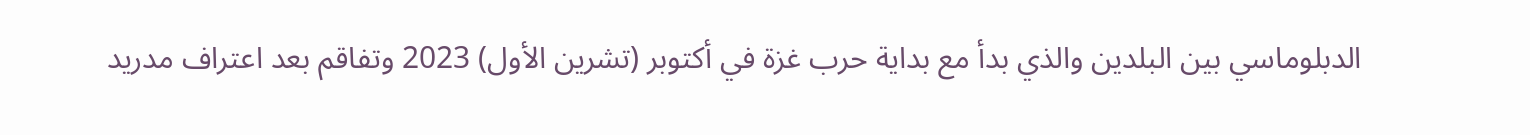الدبلوماسي بين البلدين والذي بدأ مع بداية حرب غزة في أكتوبر (تشرين الأول) 2023 وتفاقم بعد اعتراف مدريد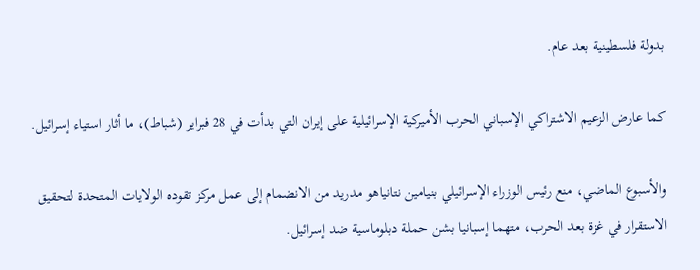بدولة فلسطينية بعد عام.

كما عارض الزعيم الاشتراكي الإسباني الحرب الأميركية الإسرائيلية على إيران التي بدأت في 28 فبراير (شباط)، ما أثار استياء إسرائيل.

والأسبوع الماضي، منع رئيس الوزراء الإسرائيلي بنيامين نتانياهو مدريد من الانضمام إلى عمل مركز تقوده الولايات المتحدة لتحقيق الاستقرار في غزة بعد الحرب، متهما إسبانيا بشن حملة دبلوماسية ضد إسرائيل.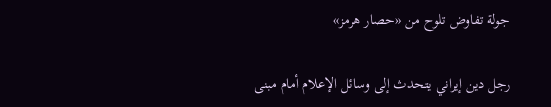جولة تفاوض تلوح من «حصار هرمز»

رجل دين إيراني يتحدث إلى وسائل الإعلام أمام مبنى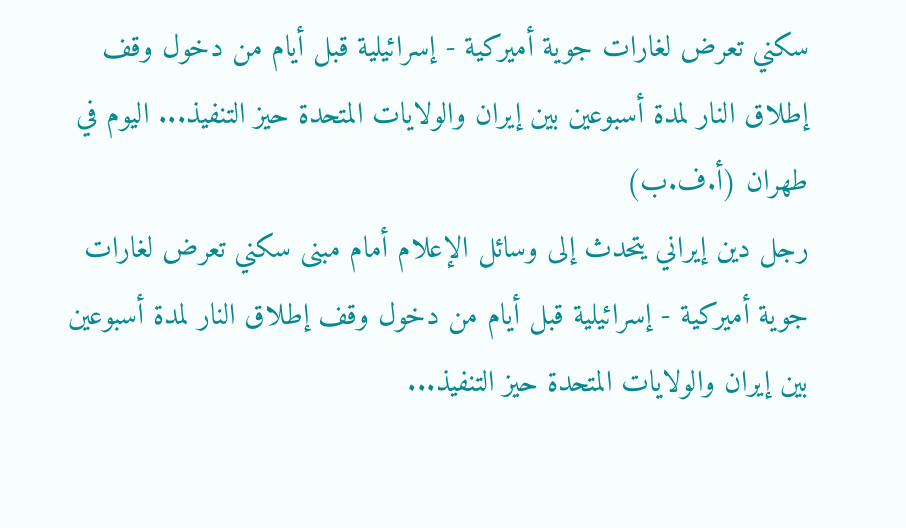سكني تعرض لغارات جوية أميركية - إسرائيلية قبل أيام من دخول وقف إطلاق النار لمدة أسبوعين بين إيران والولايات المتحدة حيز التنفيذ... اليوم في طهران (أ.ف.ب)
رجل دين إيراني يتحدث إلى وسائل الإعلام أمام مبنى سكني تعرض لغارات جوية أميركية - إسرائيلية قبل أيام من دخول وقف إطلاق النار لمدة أسبوعين بين إيران والولايات المتحدة حيز التنفيذ...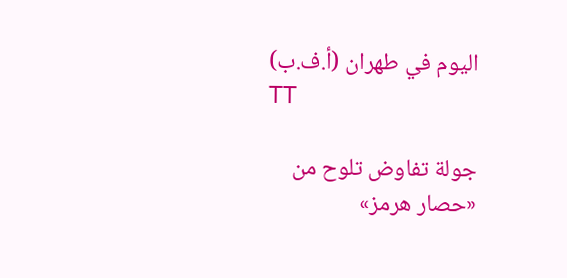اليوم في طهران (أ.ف.ب)
TT

جولة تفاوض تلوح من «حصار هرمز»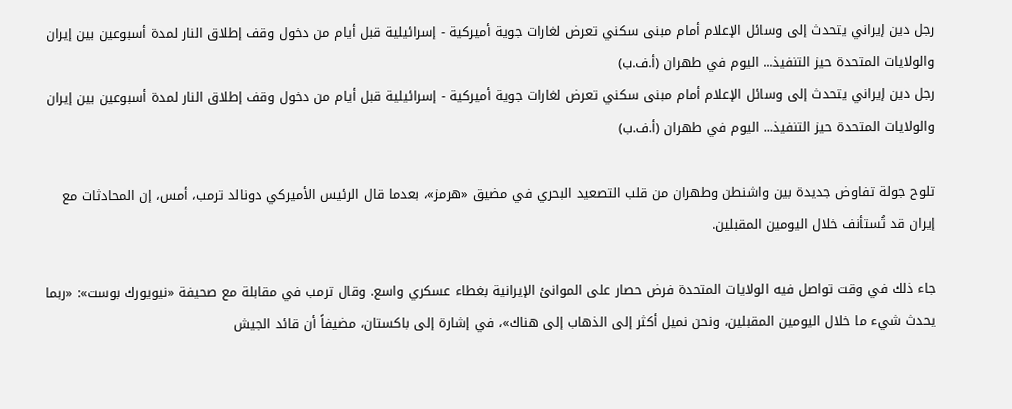رجل دين إيراني يتحدث إلى وسائل الإعلام أمام مبنى سكني تعرض لغارات جوية أميركية - إسرائيلية قبل أيام من دخول وقف إطلاق النار لمدة أسبوعين بين إيران والولايات المتحدة حيز التنفيذ... اليوم في طهران (أ.ف.ب)
رجل دين إيراني يتحدث إلى وسائل الإعلام أمام مبنى سكني تعرض لغارات جوية أميركية - إسرائيلية قبل أيام من دخول وقف إطلاق النار لمدة أسبوعين بين إيران والولايات المتحدة حيز التنفيذ... اليوم في طهران (أ.ف.ب)

تلوح جولة تفاوض جديدة بين واشنطن وطهران من قلب التصعيد البحري في مضيق «هرمز»، بعدما قال الرئيس الأميركي دونالد ترمب، أمس، إن المحادثات مع إيران قد تُستأنف خلال اليومين المقبلين.

جاء ذلك في وقت تواصل فيه الولايات المتحدة فرض حصار على الموانئ الإيرانية بغطاء عسكري واسع. وقال ترمب في مقابلة مع صحيفة «نيويورك بوست»: «ربما يحدث شيء ما خلال اليومين المقبلين، ونحن نميل أكثر إلى الذهاب إلى هناك»، في إشارة إلى باكستان، مضيفاً أن قائد الجيش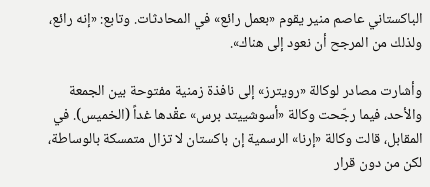الباكستاني عاصم منير يقوم «بعمل رائع» في المحادثات. وتابع: «إنه رائع، ولذلك من المرجح أن نعود إلى هناك».

وأشارت مصادر لوكالة «رويترز» إلى نافذة زمنية مفتوحة بين الجمعة والأحد، فيما رجّحت وكالة «أسوشييتد برس» عقْدها غداً (الخميس). في المقابل، قالت وكالة «إرنا» الرسمية إن باكستان لا تزال متمسكة بالوساطة، لكن من دون قرار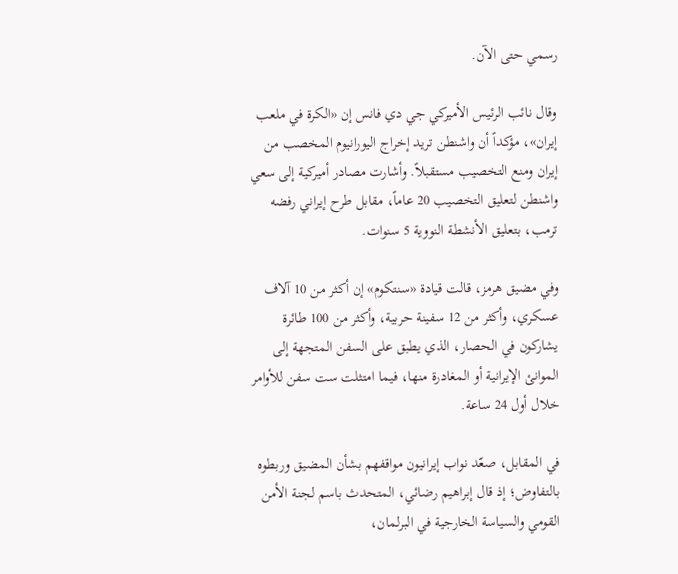رسمي حتى الآن.

وقال نائب الرئيس الأميركي جي دي فانس إن «الكرة في ملعب إيران»، مؤكداً أن واشنطن تريد إخراج اليورانيوم المخصب من إيران ومنع التخصيب مستقبلاً. وأشارت مصادر أميركية إلى سعي واشنطن لتعليق التخصيب 20 عاماً، مقابل طرح إيراني رفضه ترمب، بتعليق الأنشطة النووية 5 سنوات.

وفي مضيق هرمز، قالت قيادة «سنتكوم» إن أكثر من 10 آلاف عسكري، وأكثر من 12 سفينة حربية، وأكثر من 100 طائرة يشاركون في الحصار، الذي يطبق على السفن المتجهة إلى الموانئ الإيرانية أو المغادرة منها، فيما امتثلت ست سفن للأوامر خلال أول 24 ساعة.

في المقابل، صعّد نواب إيرانيون مواقفهم بشأن المضيق وربطوه بالتفاوض؛ إذ قال إبراهيم رضائي، المتحدث باسم لجنة الأمن القومي والسياسة الخارجية في البرلمان،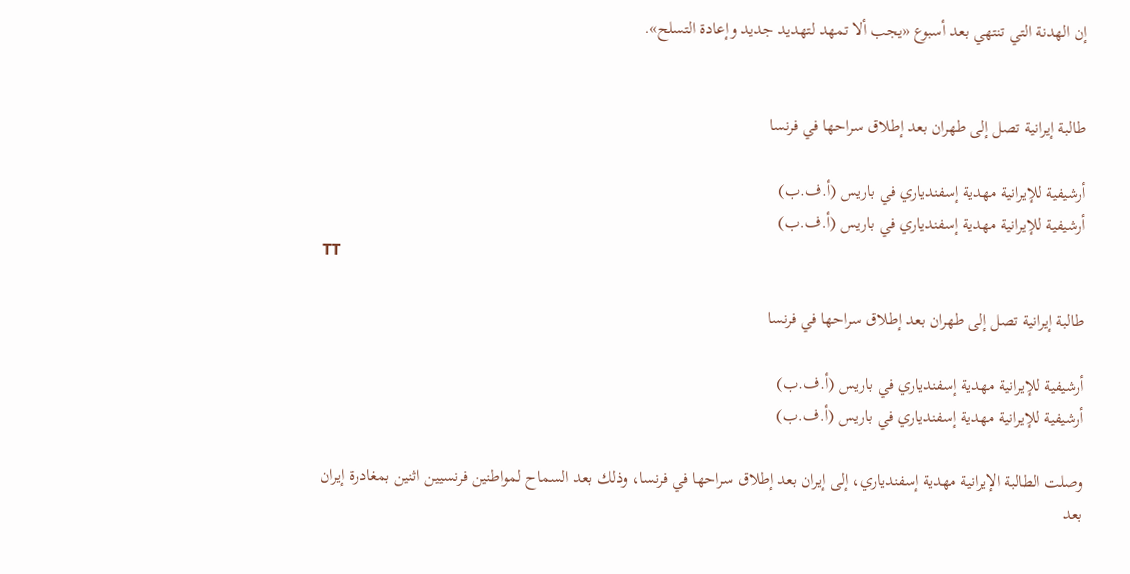إن الهدنة التي تنتهي بعد أسبوع «يجب ألا تمهد لتهديد جديد وإعادة التسلح».


طالبة إيرانية تصل إلى طهران بعد إطلاق سراحها في فرنسا

أرشيفية للإيرانية مهدية إسفندياري في باريس (أ.ف.ب)
أرشيفية للإيرانية مهدية إسفندياري في باريس (أ.ف.ب)
TT

طالبة إيرانية تصل إلى طهران بعد إطلاق سراحها في فرنسا

أرشيفية للإيرانية مهدية إسفندياري في باريس (أ.ف.ب)
أرشيفية للإيرانية مهدية إسفندياري في باريس (أ.ف.ب)

وصلت الطالبة الإيرانية مهدية إسفندياري، ‌إلى ‌إيران بعد إطلاق ‌سراحها في فرنسا، وذلك بعد السماح لمواطنين فرنسيين اثنين بمغادرة إيران بعد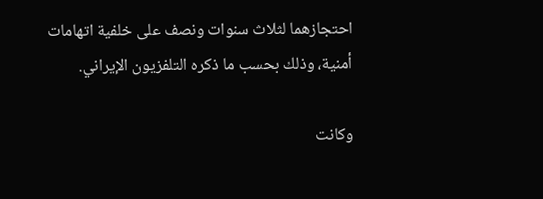احتجازهما ‌لثلاث سنوات ‌ونصف على ‌خلفية ‌اتهامات أمنية، وذلك بحسب ما ذكره التلفزيون الإيراني.

وكانت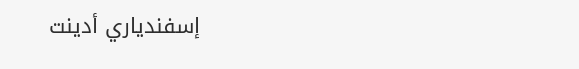إسفندياري أدينت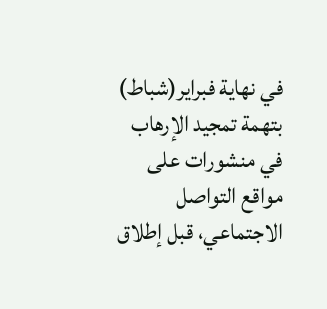في نهاية فبراير(شباط) بتهمة تمجيد الإرهاب في منشورات على مواقع التواصل الاجتماعي، قبل إطلاق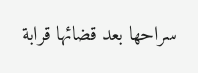سراحها بعد قضائها قرابة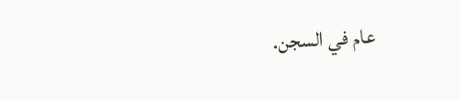عام في السجن.